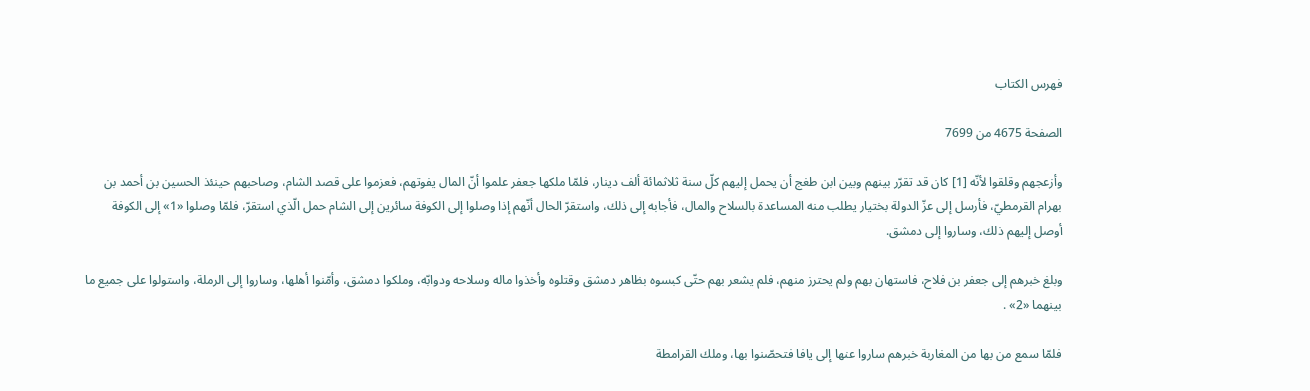فهرس الكتاب

الصفحة 4675 من 7699

وأزعجهم وقلقوا لأنّه [1] كان قد تقرّر بينهم وبين ابن طغج أن يحمل إليهم كلّ سنة ثلاثمائة ألف دينار، فلمّا ملكها جعفر علموا أنّ المال يفوتهم، فعزموا على قصد الشام، وصاحبهم حينئذ الحسين بن أحمد بن بهرام القرمطيّ، فأرسل إلى عزّ الدولة بختيار يطلب منه المساعدة بالسلاح والمال، فأجابه إلى ذلك، واستقرّ الحال أنّهم إذا وصلوا إلى الكوفة سائرين إلى الشام حمل الّذي استقرّ، فلمّا وصلوا «1» إلى الكوفة أوصل إليهم ذلك، وساروا إلى دمشق.

وبلغ خبرهم إلى جعفر بن فلاح، فاستهان بهم ولم يحترز منهم، فلم يشعر بهم حتّى كبسوه بظاهر دمشق وقتلوه وأخذوا ماله وسلاحه ودوابّه، وملكوا دمشق، وأمّنوا أهلها، وساروا إلى الرملة، واستولوا على جميع ما بينهما «2» .

فلمّا سمع من بها من المغاربة خبرهم ساروا عنها إلى يافا فتحصّنوا بها، وملك القرامطة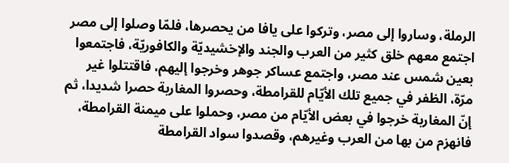الرملة، وساروا إلى مصر، وتركوا على يافا من يحصرها، فلمّا وصلوا إلى مصر اجتمع معهم خلق كثير من العرب والجند والإخشيديّة والكافوريّة، فاجتمعوا بعين شمس عند مصر، واجتمع عساكر جوهر وخرجوا إليهم، فاقتتلوا غير مرّة، الظفر في جميع تلك الأيّام للقرامطة، وحصروا المغاربة حصرا شديدا، ثم إنّ المغاربة خرجوا في بعض الأيّام من مصر، وحملوا على ميمنة القرامطة، فانهزم من بها من العرب وغيرهم، وقصدوا سواد القرامطة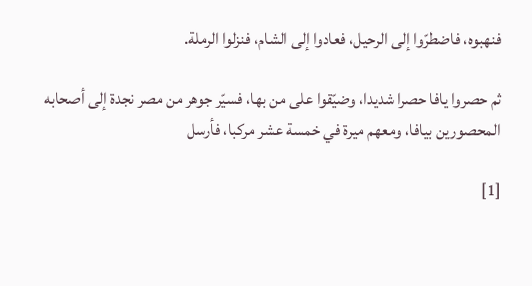فنهبوه، فاضطرّوا إلى الرحيل، فعادوا إلى الشام، فنزلوا الرملة.

ثم حصروا يافا حصرا شديدا، وضيّقوا على من بها، فسيّر جوهر من مصر نجدة إلى أصحابه المحصورين بيافا، ومعهم ميرة في خمسة عشر مركبا، فأرسل

[1]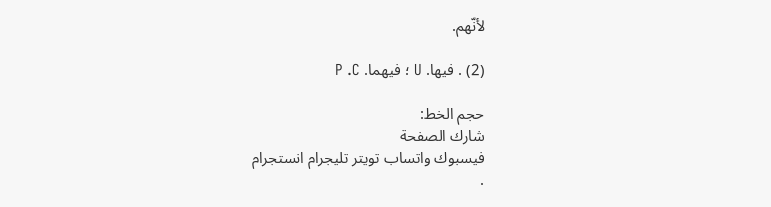لأنّهم.

(2) . فيها. U ؛ فيهما. P .C

حجم الخط:
شارك الصفحة
فيسبوك واتساب تويتر تليجرام انستجرام
.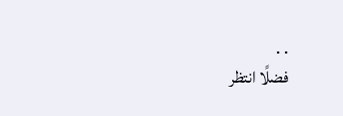. .
فضلًا انتظر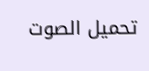تحميل الصوت